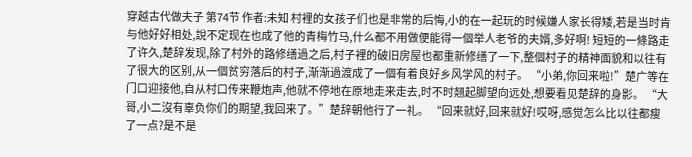穿越古代做夫子 第74节 作者:未知 村裡的女孩子们也是非常的后悔,小的在一起玩的时候嫌人家长得矮,若是当时肯与他好好相处,說不定现在也成了他的青梅竹马,什么都不用做便能得一個举人老爷的夫婿,多好啊! 短短的一條路走了许久,楚辞发现,除了村外的路修缮過之后,村子裡的破旧房屋也都重新修缮了一下,整個村子的精神面貌和以往有了很大的区别,从一個贫穷落后的村子,渐渐過渡成了一個有着良好乡风学风的村子。 “小弟,你回来啦!”楚广等在门口迎接他,自从村口传来鞭炮声,他就不停地在原地走来走去,时不时翘起脚望向远处,想要看见楚辞的身影。 “大哥,小二沒有辜负你们的期望,我回来了。”楚辞朝他行了一礼。 “回来就好,回来就好!哎呀,感觉怎么比以往都瘦了一点?是不是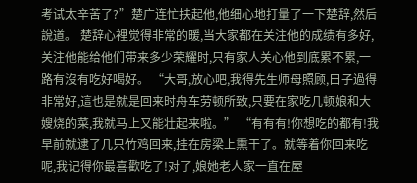考试太辛苦了?”楚广连忙扶起他,他细心地打量了一下楚辞,然后說道。 楚辞心裡觉得非常的暖,当大家都在关注他的成绩有多好,关注他能给他们带来多少荣耀时,只有家人关心他到底累不累,一路有沒有吃好喝好。 “大哥,放心吧,我得先生师母照顾,日子過得非常好,這也是就是回来时舟车劳顿所致,只要在家吃几顿娘和大嫂烧的菜,我就马上又能壮起来啦。” “有有有!你想吃的都有!我早前就逮了几只竹鸡回来,挂在房梁上熏干了。就等着你回来吃呢,我记得你最喜歡吃了!对了,娘她老人家一直在屋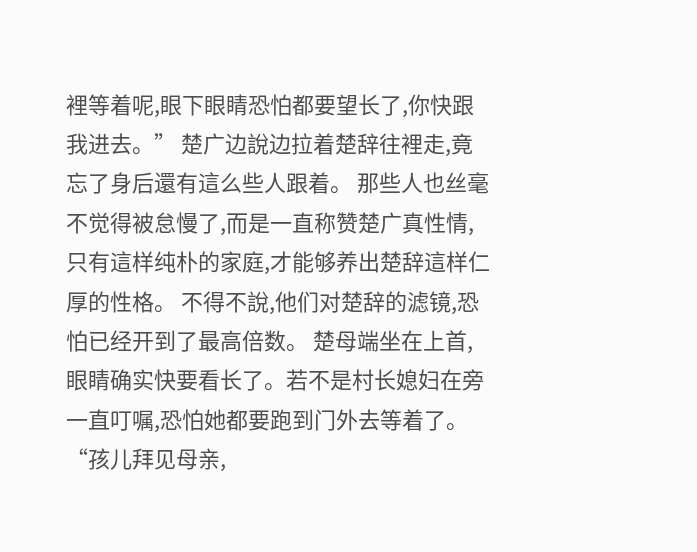裡等着呢,眼下眼睛恐怕都要望长了,你快跟我进去。” 楚广边說边拉着楚辞往裡走,竟忘了身后還有這么些人跟着。 那些人也丝毫不觉得被怠慢了,而是一直称赞楚广真性情,只有這样纯朴的家庭,才能够养出楚辞這样仁厚的性格。 不得不說,他们对楚辞的滤镜,恐怕已经开到了最高倍数。 楚母端坐在上首,眼睛确实快要看长了。若不是村长媳妇在旁一直叮嘱,恐怕她都要跑到门外去等着了。 “孩儿拜见母亲,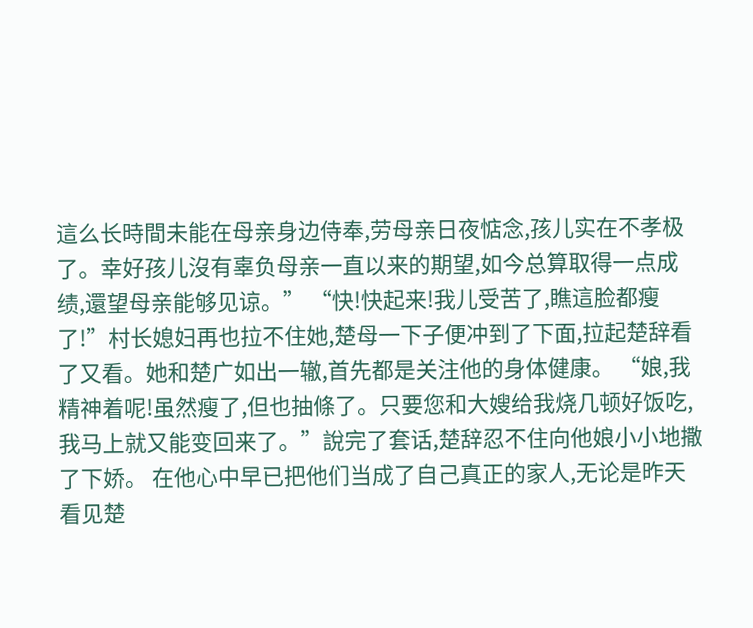這么长時間未能在母亲身边侍奉,劳母亲日夜惦念,孩儿实在不孝极了。幸好孩儿沒有辜负母亲一直以来的期望,如今总算取得一点成绩,還望母亲能够见谅。” “快!快起来!我儿受苦了,瞧這脸都瘦了!”村长媳妇再也拉不住她,楚母一下子便冲到了下面,拉起楚辞看了又看。她和楚广如出一辙,首先都是关注他的身体健康。 “娘,我精神着呢!虽然瘦了,但也抽條了。只要您和大嫂给我烧几顿好饭吃,我马上就又能变回来了。”說完了套话,楚辞忍不住向他娘小小地撒了下娇。 在他心中早已把他们当成了自己真正的家人,无论是昨天看见楚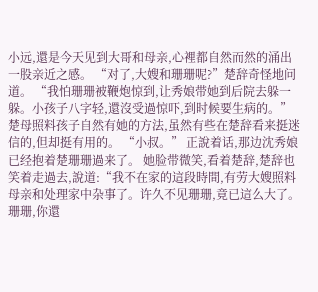小远,還是今天见到大哥和母亲,心裡都自然而然的涌出一股亲近之感。 “对了,大嫂和珊珊呢?”楚辞奇怪地问道。 “我怕珊珊被鞭炮惊到,让秀娘带她到后院去躲一躲。小孩子八字轻,還沒受過惊吓,到时候要生病的。”楚母照料孩子自然有她的方法,虽然有些在楚辞看来挺迷信的,但却挺有用的。 “小叔。” 正說着话,那边沈秀娘已经抱着楚珊珊過来了。 她脸带微笑,看着楚辞,楚辞也笑着走過去,說道:“我不在家的這段時間,有劳大嫂照料母亲和处理家中杂事了。许久不见珊珊,竟已這么大了。珊珊,你還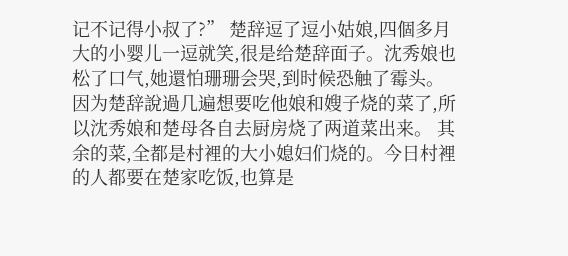记不记得小叔了?” 楚辞逗了逗小姑娘,四個多月大的小婴儿一逗就笑,很是给楚辞面子。沈秀娘也松了口气,她還怕珊珊会哭,到时候恐触了霉头。 因为楚辞說過几遍想要吃他娘和嫂子烧的菜了,所以沈秀娘和楚母各自去厨房烧了两道菜出来。 其余的菜,全都是村裡的大小媳妇们烧的。今日村裡的人都要在楚家吃饭,也算是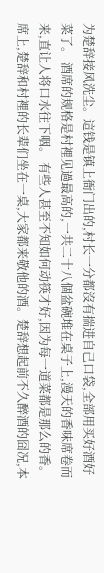为楚辞接风洗尘。這钱是镇上衙门出的,村长一分都沒有揣进自己口袋,全部用买好酒好菜了。 酒席的规格是村裡见過最高的,一共二十八個盆碗堆在桌子上,漫天的香味席卷而来,直让人将口水往下咽。 有些人甚至不知如何动筷才好,因为每一道菜都是那么的香。 席上,楚辞和村裡的长辈们坐在一桌,大家都来敬他的酒。楚辞想起前不久醉酒的囧况,本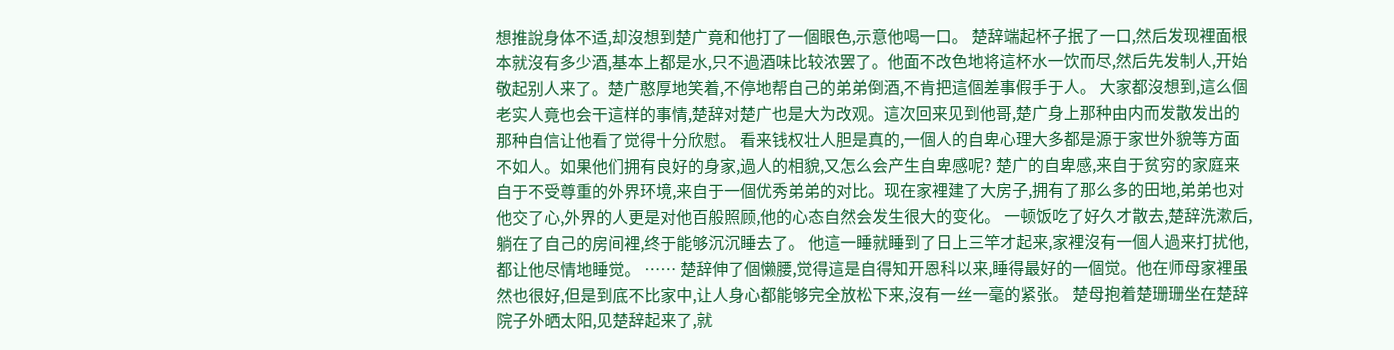想推說身体不适,却沒想到楚广竟和他打了一個眼色,示意他喝一口。 楚辞端起杯子抿了一口,然后发现裡面根本就沒有多少酒,基本上都是水,只不過酒味比较浓罢了。他面不改色地将這杯水一饮而尽,然后先发制人,开始敬起别人来了。楚广憨厚地笑着,不停地帮自己的弟弟倒酒,不肯把這個差事假手于人。 大家都沒想到,這么個老实人竟也会干這样的事情,楚辞对楚广也是大为改观。這次回来见到他哥,楚广身上那种由内而发散发出的那种自信让他看了觉得十分欣慰。 看来钱权壮人胆是真的,一個人的自卑心理大多都是源于家世外貌等方面不如人。如果他们拥有良好的身家,過人的相貌,又怎么会产生自卑感呢? 楚广的自卑感,来自于贫穷的家庭来自于不受尊重的外界环境,来自于一個优秀弟弟的对比。现在家裡建了大房子,拥有了那么多的田地,弟弟也对他交了心,外界的人更是对他百般照顾,他的心态自然会发生很大的变化。 一顿饭吃了好久才散去,楚辞洗漱后,躺在了自己的房间裡,终于能够沉沉睡去了。 他這一睡就睡到了日上三竿才起来,家裡沒有一個人過来打扰他,都让他尽情地睡觉。 …… 楚辞伸了個懒腰,觉得這是自得知开恩科以来,睡得最好的一個觉。他在师母家裡虽然也很好,但是到底不比家中,让人身心都能够完全放松下来,沒有一丝一毫的紧张。 楚母抱着楚珊珊坐在楚辞院子外晒太阳,见楚辞起来了,就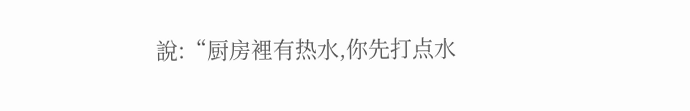說:“厨房裡有热水,你先打点水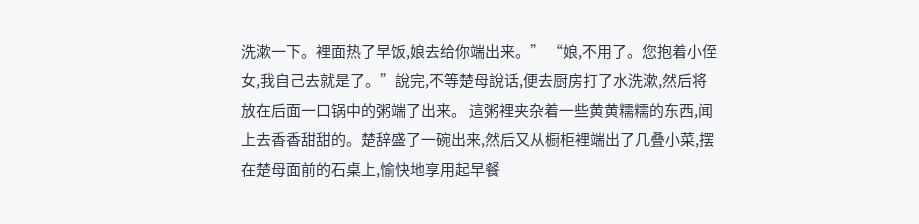洗漱一下。裡面热了早饭,娘去给你端出来。” “娘,不用了。您抱着小侄女,我自己去就是了。”說完,不等楚母說话,便去厨房打了水洗漱,然后将放在后面一口锅中的粥端了出来。 這粥裡夹杂着一些黄黄糯糯的东西,闻上去香香甜甜的。楚辞盛了一碗出来,然后又从橱柜裡端出了几叠小菜,摆在楚母面前的石桌上,愉快地享用起早餐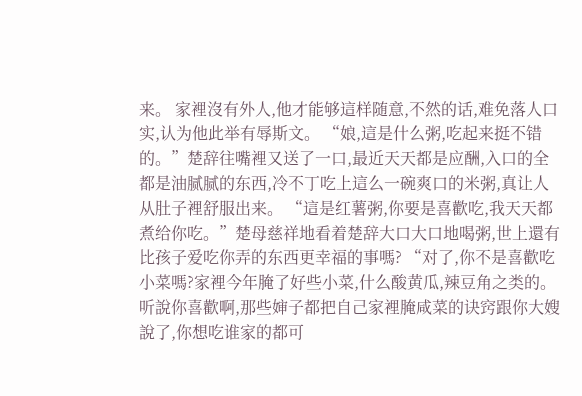来。 家裡沒有外人,他才能够這样随意,不然的话,难免落人口实,认为他此举有辱斯文。 “娘,這是什么粥,吃起来挺不错的。”楚辞往嘴裡又送了一口,最近天天都是应酬,入口的全都是油腻腻的东西,冷不丁吃上這么一碗爽口的米粥,真让人从肚子裡舒服出来。 “這是红薯粥,你要是喜歡吃,我天天都煮给你吃。”楚母慈祥地看着楚辞大口大口地喝粥,世上還有比孩子爱吃你弄的东西更幸福的事嗎? “对了,你不是喜歡吃小菜嗎?家裡今年腌了好些小菜,什么酸黄瓜,辣豆角之类的。听說你喜歡啊,那些婶子都把自己家裡腌咸菜的诀窍跟你大嫂說了,你想吃谁家的都可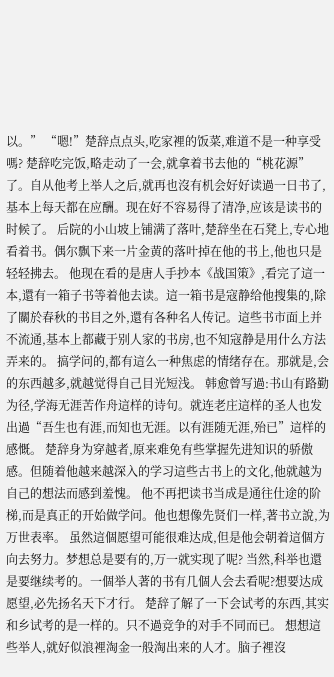以。” “嗯!”楚辞点点头,吃家裡的饭菜,难道不是一种享受嗎? 楚辞吃完饭,略走动了一会,就拿着书去他的“桃花源”了。自从他考上举人之后,就再也沒有机会好好读過一日书了,基本上每天都在应酬。现在好不容易得了清净,应该是读书的时候了。 后院的小山坡上铺满了落叶,楚辞坐在石凳上,专心地看着书。偶尔飘下来一片金黄的落叶掉在他的书上,他也只是轻轻拂去。 他现在看的是唐人手抄本《战国策》,看完了這一本,還有一箱子书等着他去读。這一箱书是寇静给他搜集的,除了關於春秋的书目之外,還有各种名人传记。這些书市面上并不流通,基本上都藏于别人家的书房,也不知寇静是用什么方法弄来的。 搞学问的,都有這么一种焦虑的情绪存在。那就是,会的东西越多,就越觉得自己目光短浅。 韩愈曾写過:书山有路勤为径,学海无涯苦作舟這样的诗句。就连老庄這样的圣人也发出過“吾生也有涯,而知也无涯。以有涯随无涯,殆已”這样的感慨。 楚辞身为穿越者,原来难免有些掌握先进知识的骄傲感。但随着他越来越深入的学习這些古书上的文化,他就越为自己的想法而感到羞愧。 他不再把读书当成是通往仕途的阶梯,而是真正的开始做学问。他也想像先贤们一样,著书立說,为万世表率。 虽然這個愿望可能很难达成,但是他会朝着這個方向去努力。梦想总是要有的,万一就实现了呢? 当然,科举也還是要继续考的。一個举人著的书有几個人会去看呢?想要达成愿望,必先扬名天下才行。 楚辞了解了一下会试考的东西,其实和乡试考的是一样的。只不過竞争的对手不同而已。 想想這些举人,就好似浪裡淘金一般淘出来的人才。脑子裡沒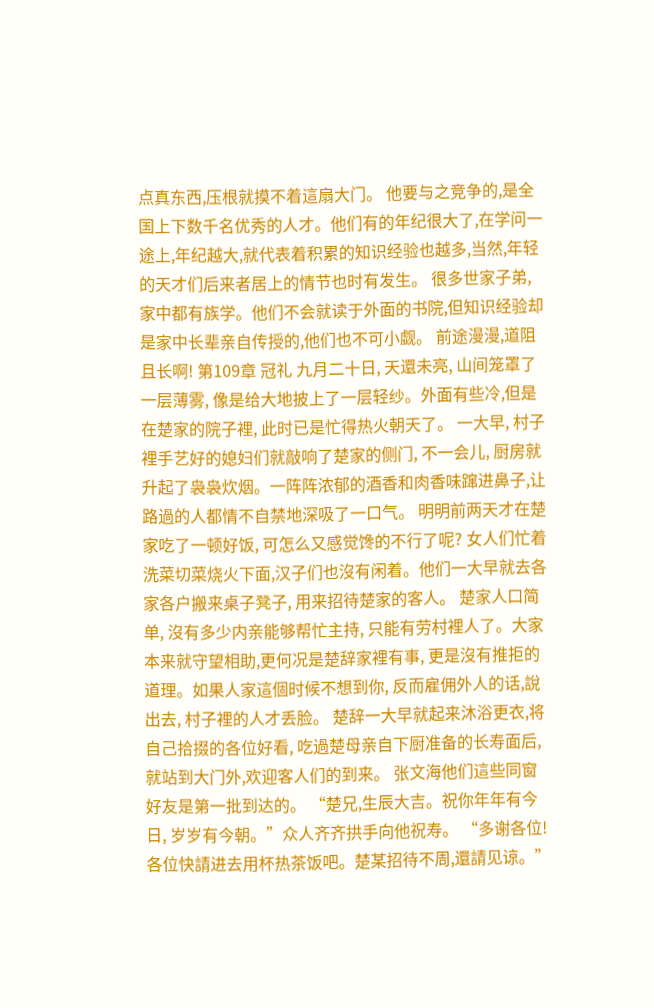点真东西,压根就摸不着這扇大门。 他要与之竞争的,是全国上下数千名优秀的人才。他们有的年纪很大了,在学问一途上,年纪越大,就代表着积累的知识经验也越多,当然,年轻的天才们后来者居上的情节也时有发生。 很多世家子弟,家中都有族学。他们不会就读于外面的书院,但知识经验却是家中长辈亲自传授的,他们也不可小觑。 前途漫漫,道阻且长啊! 第109章 冠礼 九月二十日, 天還未亮, 山间笼罩了一层薄雾, 像是给大地披上了一层轻纱。外面有些冷,但是在楚家的院子裡, 此时已是忙得热火朝天了。 一大早, 村子裡手艺好的媳妇们就敲响了楚家的侧门, 不一会儿, 厨房就升起了袅袅炊烟。一阵阵浓郁的酒香和肉香味蹿进鼻子,让路過的人都情不自禁地深吸了一口气。 明明前两天才在楚家吃了一顿好饭, 可怎么又感觉馋的不行了呢? 女人们忙着洗菜切菜烧火下面,汉子们也沒有闲着。他们一大早就去各家各户搬来桌子凳子, 用来招待楚家的客人。 楚家人口简单, 沒有多少内亲能够帮忙主持, 只能有劳村裡人了。大家本来就守望相助,更何况是楚辞家裡有事, 更是沒有推拒的道理。如果人家這個时候不想到你, 反而雇佣外人的话,說出去, 村子裡的人才丢脸。 楚辞一大早就起来沐浴更衣,将自己拾掇的各位好看, 吃過楚母亲自下厨准备的长寿面后, 就站到大门外,欢迎客人们的到来。 张文海他们這些同窗好友是第一批到达的。 “楚兄,生辰大吉。祝你年年有今日, 岁岁有今朝。”众人齐齐拱手向他祝寿。 “多谢各位!各位快請进去用杯热茶饭吧。楚某招待不周,還請见谅。”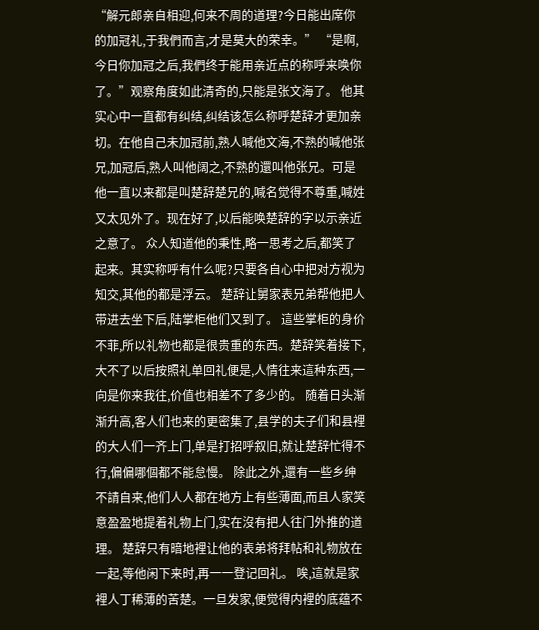“解元郎亲自相迎,何来不周的道理?今日能出席你的加冠礼,于我們而言,才是莫大的荣幸。” “是啊,今日你加冠之后,我們终于能用亲近点的称呼来唤你了。”观察角度如此清奇的,只能是张文海了。 他其实心中一直都有纠结,纠结该怎么称呼楚辞才更加亲切。在他自己未加冠前,熟人喊他文海,不熟的喊他张兄,加冠后,熟人叫他阔之,不熟的還叫他张兄。可是他一直以来都是叫楚辞楚兄的,喊名觉得不尊重,喊姓又太见外了。现在好了,以后能唤楚辞的字以示亲近之意了。 众人知道他的秉性,略一思考之后,都笑了起来。其实称呼有什么呢?只要各自心中把对方视为知交,其他的都是浮云。 楚辞让舅家表兄弟帮他把人带进去坐下后,陆掌柜他们又到了。 這些掌柜的身价不菲,所以礼物也都是很贵重的东西。楚辞笑着接下,大不了以后按照礼单回礼便是,人情往来這种东西,一向是你来我往,价值也相差不了多少的。 随着日头渐渐升高,客人们也来的更密集了,县学的夫子们和县裡的大人们一齐上门,单是打招呼叙旧,就让楚辞忙得不行,偏偏哪個都不能怠慢。 除此之外,還有一些乡绅不請自来,他们人人都在地方上有些薄面,而且人家笑意盈盈地提着礼物上门,实在沒有把人往门外推的道理。 楚辞只有暗地裡让他的表弟将拜帖和礼物放在一起,等他闲下来时,再一一登记回礼。 唉,這就是家裡人丁稀薄的苦楚。一旦发家,便觉得内裡的底蕴不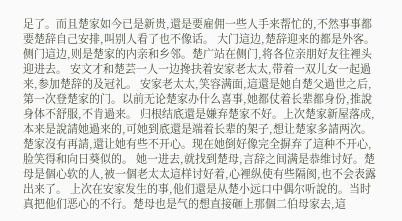足了。而且楚家如今已是新贵,還是要雇佣一些人手来帮忙的,不然事事都要楚辞自己安排,叫别人看了也不像话。 大门這边,楚辞迎来的都是外客。侧门這边,则是楚家的内亲和乡邻。楚广站在侧门,将各位亲朋好友往裡头迎进去。 安文才和楚芸一人一边搀扶着安家老太太,带着一双儿女一起過来,参加楚辞的及冠礼。 安家老太太,笑容满面,這還是她自楚父過世之后,第一次登楚家的门。以前无论楚家办什么喜事,她都仗着长辈都身份,推說身体不舒服,不肯過来。 归根结底還是嫌弃楚家不好。上次楚家新屋落成,本来是說請她過来的,可她到底還是端着长辈的架子,想让楚家多請两次。楚家沒有再請,還让她有些不开心。现在她倒好像完全摒弃了這种不开心,脸笑得和向日葵似的。 她一进去,就找到楚母,言辞之间满是恭维讨好。楚母是個心软的人,被一個老太太這样讨好着,心裡纵使有些隔阂,也不会表露出来了。 上次在安家发生的事,他们還是从楚小远口中偶尔听說的。当时真把他们恶心的不行。楚母也是气的想直接砸上那個二伯母家去,這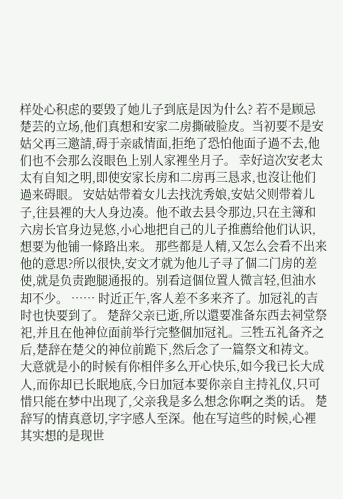样处心积虑的要毁了她儿子到底是因为什么? 若不是顾忌楚芸的立场,他们真想和安家二房撕破脸皮。当初要不是安姑父再三邀請,碍于亲戚情面,拒绝了恐怕他面子過不去,他们也不会那么沒眼色上别人家裡坐月子。 幸好這次安老太太有自知之明,即使安家长房和二房再三恳求,也沒让他们過来碍眼。 安姑姑带着女儿去找沈秀娘,安姑父则带着儿子,往县裡的大人身边凑。他不敢去县令那边,只在主簿和六房长官身边晃悠,小心地把自己的儿子推薦给他们认识,想要为他铺一條路出来。 那些都是人精,又怎么会看不出来他的意思?所以很快,安文才就为他儿子寻了個二门房的差使,就是负责跑腿通报的。别看這個位置人微言轻,但油水却不少。 …… 时近正午,客人差不多来齐了。加冠礼的吉时也快要到了。 楚辞父亲已逝,所以還要准备东西去祠堂祭祀,并且在他神位面前举行完整個加冠礼。三牲五礼备齐之后,楚辞在楚父的神位前跪下,然后念了一篇祭文和祷文。 大意就是小的时候有你相伴多么开心快乐,如今我已长大成人,而你却已长眠地底,今日加冠本要你亲自主持礼仪,只可惜只能在梦中出现了,父亲我是多么想念你啊之类的话。 楚辞写的情真意切,字字感人至深。他在写這些的时候,心裡其实想的是现世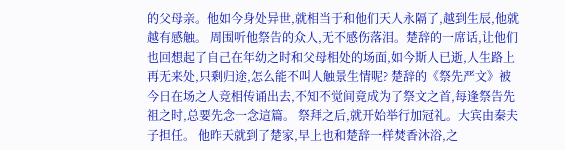的父母亲。他如今身处异世,就相当于和他们天人永隔了,越到生辰,他就越有感触。 周围听他祭告的众人,无不感伤落泪。楚辞的一席话,让他们也回想起了自己在年幼之时和父母相处的场面,如今斯人已逝,人生路上再无来处,只剩归途,怎么能不叫人触景生情呢? 楚辞的《祭先严文》被今日在场之人竞相传诵出去,不知不觉间竟成为了祭文之首,每逢祭告先祖之时,总要先念一念這篇。 祭拜之后,就开始举行加冠礼。大宾由秦夫子担任。 他昨天就到了楚家,早上也和楚辞一样焚香沐浴,之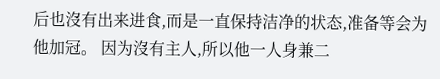后也沒有出来进食,而是一直保持洁净的状态,准备等会为他加冠。 因为沒有主人,所以他一人身兼二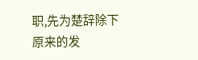职,先为楚辞除下原来的发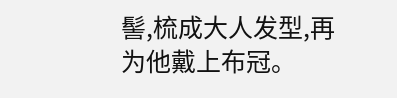髻,梳成大人发型,再为他戴上布冠。